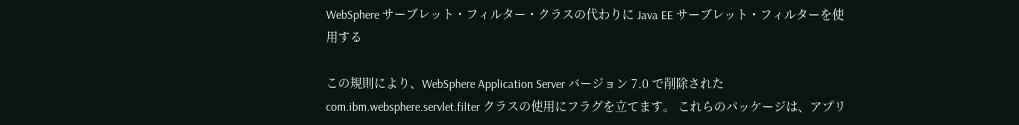WebSphere サーブレット・フィルター・クラスの代わりに Java EE サーブレット・フィルターを使用する

この規則により、WebSphere Application Server バージョン 7.0 で削除された com.ibm.websphere.servlet.filter クラスの使用にフラグを立てます。 これらのパッケージは、アプリ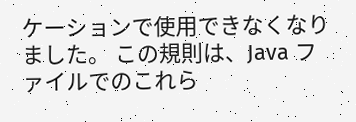ケーションで使用できなくなりました。 この規則は、Java ファイルでのこれら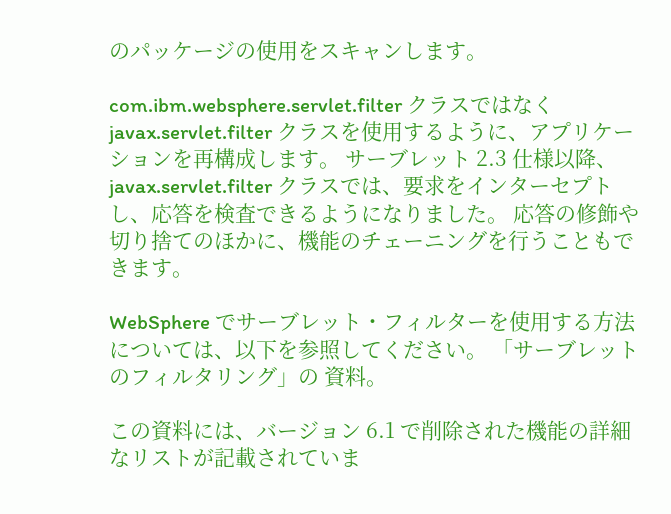のパッケージの使用をスキャンします。

com.ibm.websphere.servlet.filter クラスではなく javax.servlet.filter クラスを使用するように、アプリケーションを再構成します。 サーブレット 2.3 仕様以降、javax.servlet.filter クラスでは、要求をインターセプトし、応答を検査できるようになりました。 応答の修飾や切り捨てのほかに、機能のチェーニングを行うこともできます。

WebSphere でサーブレット・フィルターを使用する方法については、以下を参照してください。 「サーブレットのフィルタリング」の 資料。

この資料には、バージョン 6.1 で削除された機能の詳細なリストが記載されていま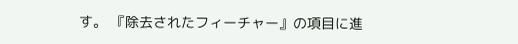す。 『除去されたフィーチャー』の項目に進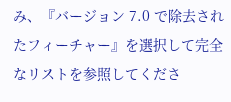み、『バージョン 7.0 で除去されたフィーチャー』を選択して完全なリストを参照してくださ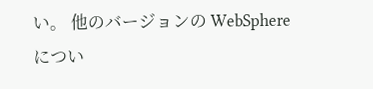い。 他のバージョンの WebSphere につい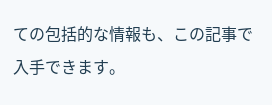ての包括的な情報も、この記事で入手できます。